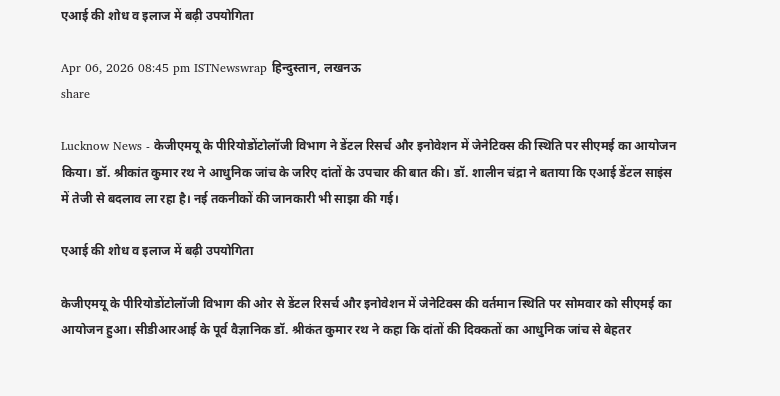एआई की शोध व इलाज में बढ़ी उपयोगिता

Apr 06, 2026 08:45 pm ISTNewswrap हिन्दुस्तान, लखनऊ
share

Lucknow News - केजीएमयू के पीरियोडोंटोलॉजी विभाग ने डेंटल रिसर्च और इनोवेशन में जेनेटिक्स की स्थिति पर सीएमई का आयोजन किया। डॉ. श्रीकांत कुमार रथ ने आधुनिक जांच के जरिए दांतों के उपचार की बात की। डॉ. शालीन चंद्रा ने बताया कि एआई डेंटल साइंस में तेजी से बदलाव ला रहा है। नई तकनीकों की जानकारी भी साझा की गई।

एआई की शोध व इलाज में बढ़ी उपयोगिता

केजीएमयू के पीरियोडोंटोलॉजी विभाग की ओर से डेंटल रिसर्च और इनोवेशन में जेनेटिक्स की वर्तमान स्थिति पर सोमवार को सीएमई का आयोजन हुआ। सीडीआरआई के पूर्व वैज्ञानिक डॉ. श्रीकंत कुमार रथ ने कहा कि दांतों की दिक्कतों का आधुनिक जांच से बेहतर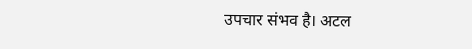उपचार संभव है। अटल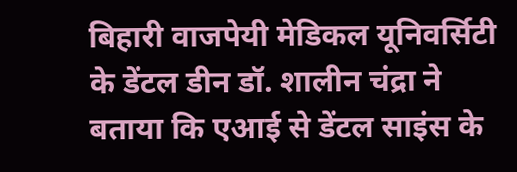बिहारी वाजपेयी मेडिकल यूनिवर्सिटी के डेंटल डीन डॉ. शालीन चंद्रा ने बताया कि एआई से डेंटल साइंस के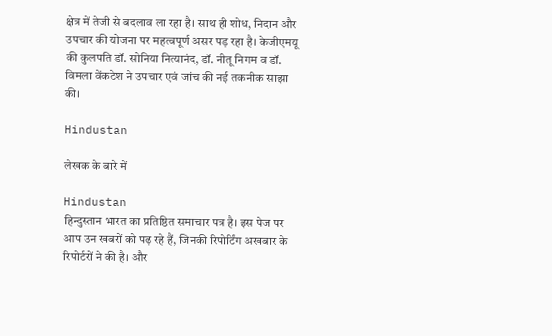क्षेत्र में तेजी से बदलाव ला रहा है। साथ ही शोध, निदान और उपचार की योजना पर महत्वपूर्ण असर पड़ रहा है। केजीएमयू की कुलपति डॉ. सोनिया नित्यानंद, डॉ. नीतू निगम व डॉ. विमला वेंकटेश ने उपचार एवं जांच की नई तकनीक साझा की।

Hindustan

लेखक के बारे में

Hindustan
हिन्दुस्तान भारत का प्रतिष्ठित समाचार पत्र है। इस पेज पर आप उन खबरों को पढ़ रहे हैं, जिनकी रिपोर्टिंग अखबार के रिपोर्टरों ने की है। और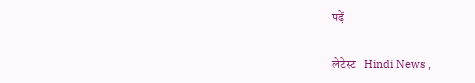पढ़ें

लेटेस्ट   Hindi News ,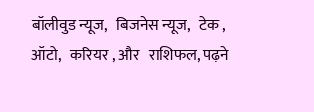बॉलीवुड न्यूज,   बिजनेस न्यूज,   टेक ,   ऑटो,   करियर , और   राशिफल, पढ़ने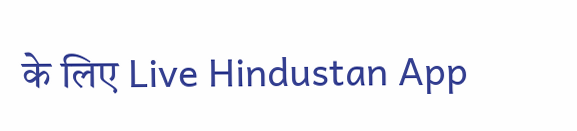के लिए Live Hindustan App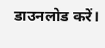डाउनलोड करें।